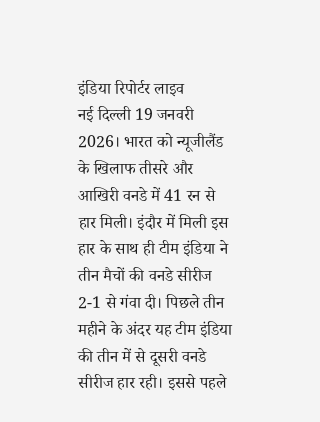इंडिया रिपोर्टर लाइव
नई दिल्ली 19 जनवरी 2026। भारत को न्यूजीलैंड के खिलाफ तीसरे और आखिरी वनडे में 41 रन से हार मिली। इंदौर में मिली इस हार के साथ ही टीम इंडिया ने तीन मैचों की वनडे सीरीज 2-1 से गंवा दी। पिछले तीन महीने के अंदर यह टीम इंडिया की तीन में से दूसरी वनडे सीरीज हार रही। इससे पहले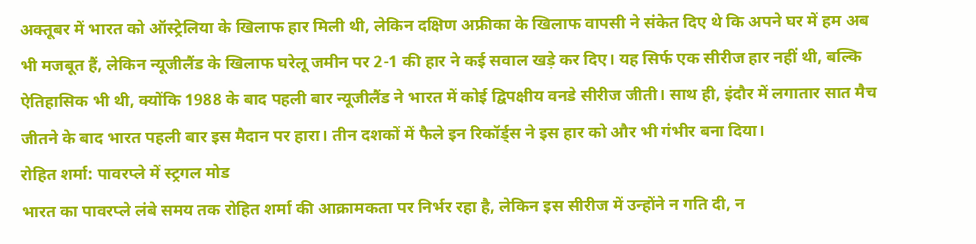अक्तूबर में भारत को ऑस्ट्रेलिया के खिलाफ हार मिली थी, लेकिन दक्षिण अफ्रीका के खिलाफ वापसी ने संकेत दिए थे कि अपने घर में हम अब भी मजबूत हैं, लेकिन न्यूजीलैंड के खिलाफ घरेलू जमीन पर 2-1 की हार ने कई सवाल खड़े कर दिए। यह सिर्फ एक सीरीज हार नहीं थी, बल्कि ऐतिहासिक भी थी, क्योंकि 1988 के बाद पहली बार न्यूजीलैंड ने भारत में कोई द्विपक्षीय वनडे सीरीज जीती। साथ ही, इंदौर में लगातार सात मैच जीतने के बाद भारत पहली बार इस मैदान पर हारा। तीन दशकों में फैले इन रिकॉर्ड्स ने इस हार को और भी गंभीर बना दिया।
रोहित शर्मा: पावरप्ले में स्ट्रगल मोड
भारत का पावरप्ले लंबे समय तक रोहित शर्मा की आक्रामकता पर निर्भर रहा है, लेकिन इस सीरीज में उन्होंने न गति दी, न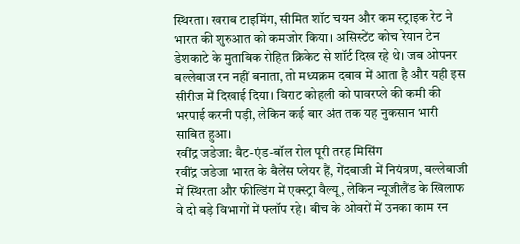स्थिरता। खराब टाइमिंग, सीमित शॉट चयन और कम स्ट्राइक रेट ने भारत की शुरुआत को कमजोर किया। असिस्टेंट कोच रेयान टेन डेशकाटे के मुताबिक रोहित क्रिकेट से शॉर्ट दिख रहे थे। जब ओपनर बल्लेबाज रन नहीं बनाता, तो मध्यक्रम दबाव में आता है और यही इस सीरीज में दिखाई दिया। विराट कोहली को पावरप्ले की कमी की भरपाई करनी पड़ी, लेकिन कई बार अंत तक यह नुकसान भारी साबित हुआ।
रवींद्र जडेजा: बैट-एंड-बॉल रोल पूरी तरह मिसिंग
रवींद्र जडेजा भारत के बैलेंस प्लेयर हैं, गेंदबाजी में नियंत्रण, बल्लेबाजी में स्थिरता और फील्डिंग में एक्स्ट्रा वैल्यू, लेकिन न्यूजीलैंड के खिलाफ वे दो बड़े विभागों में फ्लॉप रहे। बीच के ओवरों में उनका काम रन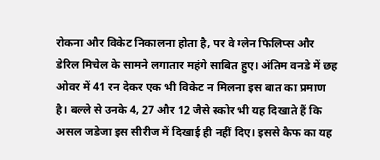रोकना और विकेट निकालना होता है, पर वे ग्लेन फिलिप्स और डेरिल मिचेल के सामने लगातार महंगे साबित हुए। अंतिम वनडे में छह ओवर में 41 रन देकर एक भी विकेट न मिलना इस बात का प्रमाण है। बल्ले से उनके 4, 27 और 12 जैसे स्कोर भी यह दिखाते हैं कि असल जडेजा इस सीरीज में दिखाई ही नहीं दिए। इससे कैफ का यह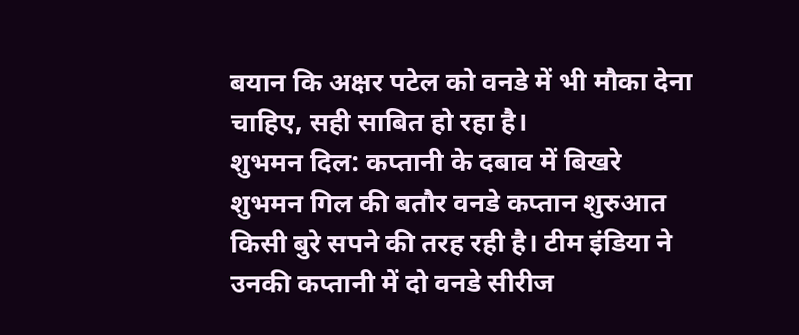बयान कि अक्षर पटेल को वनडे में भी मौका देना चाहिए, सही साबित हो रहा है।
शुभमन दिल: कप्तानी के दबाव में बिखरे
शुभमन गिल की बतौर वनडे कप्तान शुरुआत किसी बुरे सपने की तरह रही है। टीम इंडिया ने उनकी कप्तानी में दो वनडे सीरीज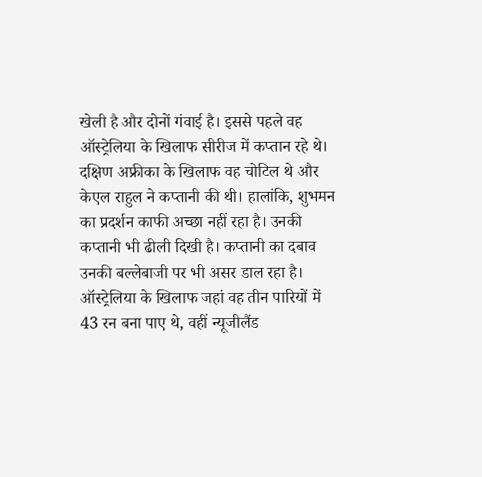खेली है और दोनों गंवाई है। इससे पहले वह ऑस्ट्रेलिया के खिलाफ सीरीज में कप्तान रहे थे। दक्षिण अफ्रीका के खिलाफ वह चोटिल थे और केएल राहुल ने कप्तानी की थी। हालांकि, शुभमन का प्रदर्शन काफी अच्छा नहीं रहा है। उनकी कप्तानी भी ढीली दिखी है। कप्तानी का दबाव उनकी बल्लेबाजी पर भी असर डाल रहा है।
ऑस्ट्रेलिया के खिलाफ जहां वह तीन पारियों में 43 रन बना पाए थे, वहीं न्यूजीलैंड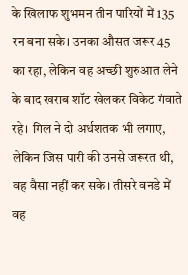के खिलाफ शुभमन तीन पारियों में 135 रन बना सके। उनका औसत जरूर 45 का रहा, लेकिन वह अच्छी शुरुआत लेने के बाद खराब शॉट खेलकर विकेट गंवाते रहे। गिल ने दो अर्धशतक भी लगाए, लेकिन जिस पारी की उनसे जरूरत थी, वह वैसा नहीं कर सके। तीसरे वनडे में वह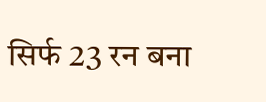सिर्फ 23 रन बना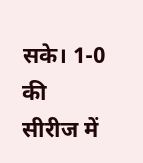सके। 1-0 की सीरीज में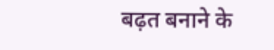बढ़त बनाने के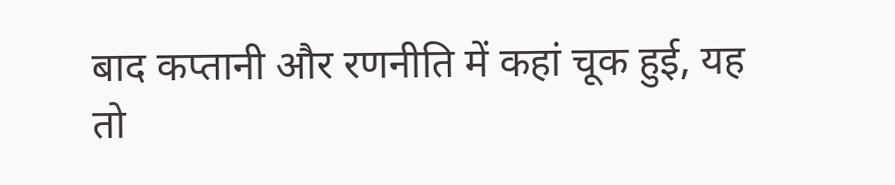बाद कप्तानी और रणनीति में कहां चूक हुई, यह तो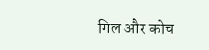गिल और कोच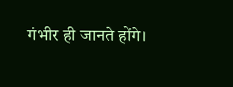गंभीर ही जानते होंगे।